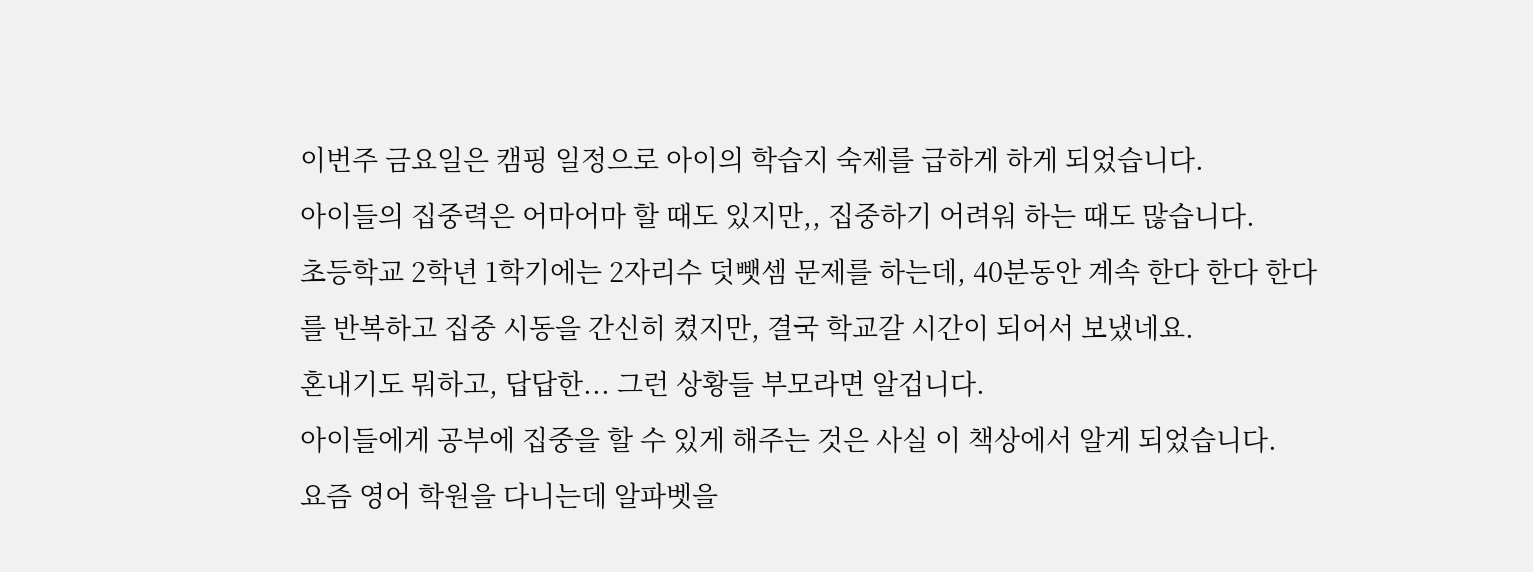이번주 금요일은 캠핑 일정으로 아이의 학습지 숙제를 급하게 하게 되었습니다.
아이들의 집중력은 어마어마 할 때도 있지만,, 집중하기 어려워 하는 때도 많습니다.
초등학교 2학년 1학기에는 2자리수 덧뺏셈 문제를 하는데, 40분동안 계속 한다 한다 한다를 반복하고 집중 시동을 간신히 켰지만, 결국 학교갈 시간이 되어서 보냈네요.
혼내기도 뭐하고, 답답한... 그런 상황들 부모라면 알겁니다.
아이들에게 공부에 집중을 할 수 있게 해주는 것은 사실 이 책상에서 알게 되었습니다.
요즘 영어 학원을 다니는데 알파벳을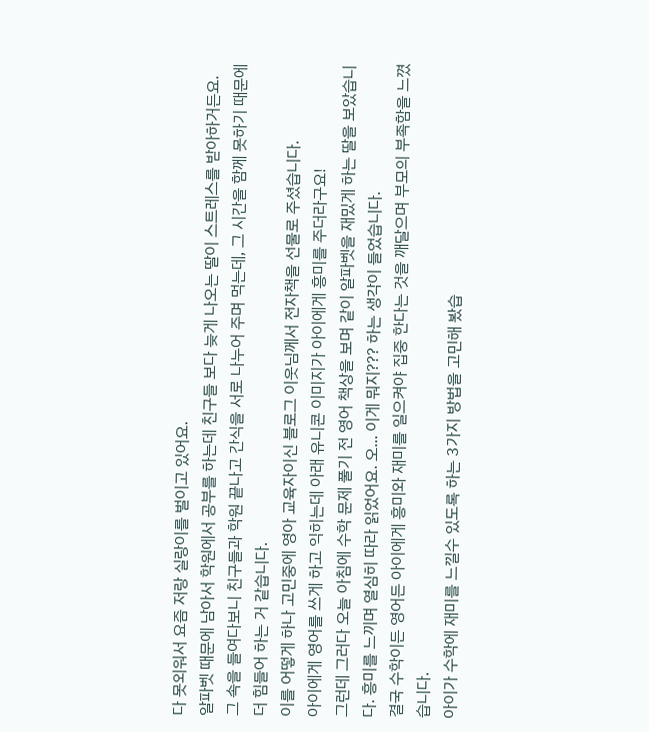다 못외워서 요즘 저랑 실랑이를 벌이고 있어요.
알파벳 때문에 남아서 학원에서 공부를 하는데 친구들 보다 늦게 나오는 딸이 스트레스를 받아하거든요.
그 속을 들여다보니 친구들과 학원 끝나고 간식을 서로 나누어 주며 먹는데, 그 시간을 함께 못하기 때문에 더 힘들어 하는 거 같습니다.
이를 어떻게 하나 고민중에 영아 교육자이신 블로그 이웃님께서 전자책을 선물로 주셨습니다.
아이에게 영어를 쓰게 하고 익히는데 아래 유니콘 이미지가 아이에게 흥미를 주더라구요!
그런데 그러다 오늘 아침에 수학 문제 풀기 전 영어 책상을 보며 같이 알파벳을 재밌게 하는 딸을 보았습니다. 흥미를 느끼며 열심히 따라 읽었어요. 오... 이게 뭐지??? 하는 생각이 들었습니다.
결국 수학이든 영어든 아이에게 흥미와 재미를 일으켜야 집중 한다는 것을 깨달으며 부모의 부족함을 느꼈습니다.
아이가 수학에 재미를 느낄수 있도록 하는 3가지 방법을 고민해 봤습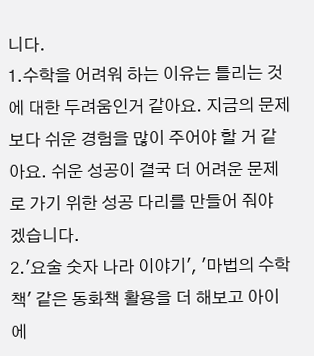니다.
1.수학을 어려워 하는 이유는 틀리는 것에 대한 두려움인거 같아요. 지금의 문제보다 쉬운 경험을 많이 주어야 할 거 같아요. 쉬운 성공이 결국 더 어려운 문제로 가기 위한 성공 다리를 만들어 줘야 겠습니다.
2.'요술 숫자 나라 이야기', '마법의 수학책' 같은 동화책 활용을 더 해보고 아이에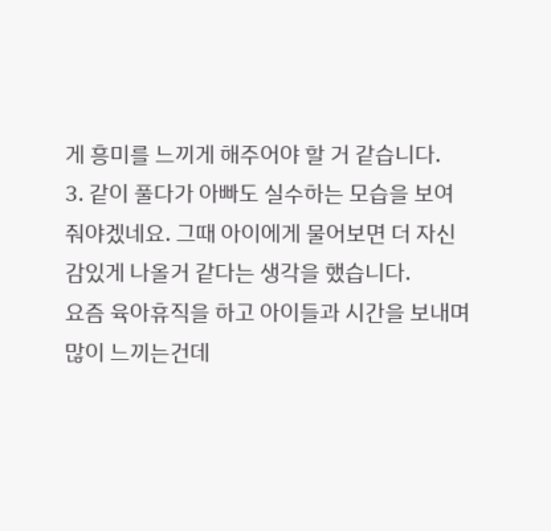게 흥미를 느끼게 해주어야 할 거 같습니다.
3. 같이 풀다가 아빠도 실수하는 모습을 보여 줘야겠네요. 그때 아이에게 물어보면 더 자신감있게 나올거 같다는 생각을 했습니다.
요즘 육아휴직을 하고 아이들과 시간을 보내며 많이 느끼는건데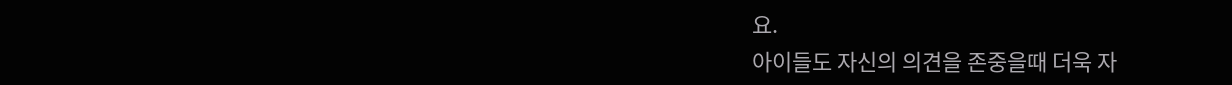요.
아이들도 자신의 의견을 존중을때 더욱 자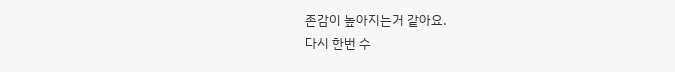존감이 높아지는거 같아요.
다시 한번 수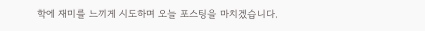학에 재미를 느끼게 시도하며 오늘 포스팅을 마치겠습니다.